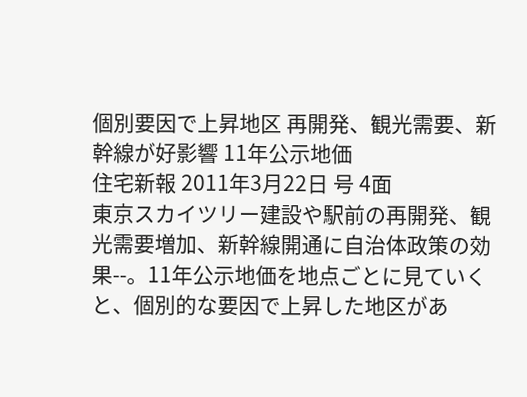個別要因で上昇地区 再開発、観光需要、新幹線が好影響 11年公示地価
住宅新報 2011年3月22日 号 4面
東京スカイツリー建設や駅前の再開発、観光需要増加、新幹線開通に自治体政策の効果--。11年公示地価を地点ごとに見ていくと、個別的な要因で上昇した地区があ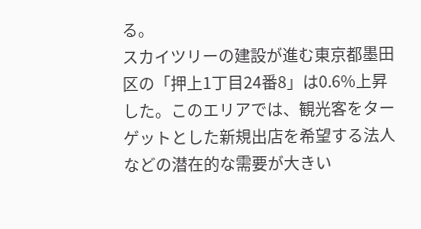る。
スカイツリーの建設が進む東京都墨田区の「押上1丁目24番8」は0.6%上昇した。このエリアでは、観光客をターゲットとした新規出店を希望する法人などの潜在的な需要が大きい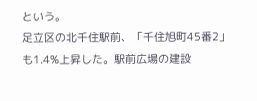という。
足立区の北千住駅前、「千住旭町45番2」も1.4%上昇した。駅前広場の建設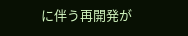に伴う再開発が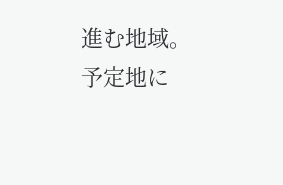進む地域。予定地に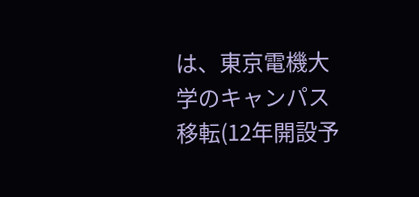は、東京電機大学のキャンパス移転(12年開設予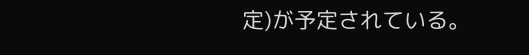定)が予定されている。